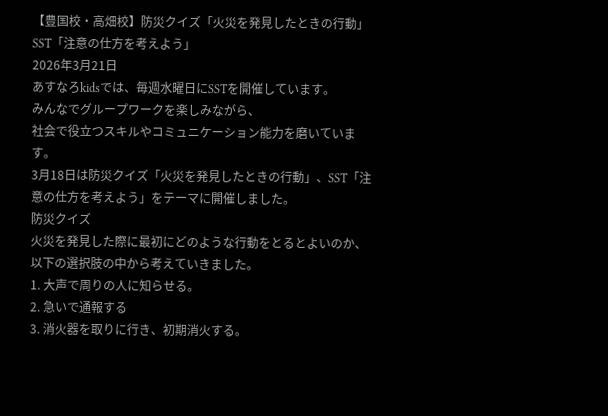【豊国校・高畑校】防災クイズ「火災を発見したときの行動」SST「注意の仕方を考えよう」
2026年3月21日
あすなろkidsでは、毎週水曜日にSSTを開催しています。
みんなでグループワークを楽しみながら、
社会で役立つスキルやコミュニケーション能力を磨いています。
3月18日は防災クイズ「火災を発見したときの行動」、SST「注意の仕方を考えよう」をテーマに開催しました。
防災クイズ
火災を発見した際に最初にどのような行動をとるとよいのか、以下の選択肢の中から考えていきました。
1. 大声で周りの人に知らせる。
2. 急いで通報する
3. 消火器を取りに行き、初期消火する。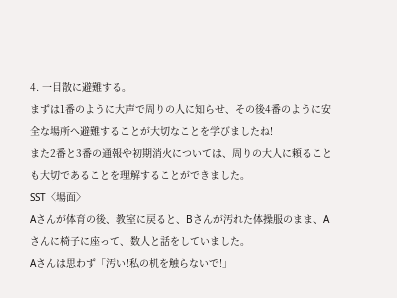4. 一目散に避難する。
まずは1番のように大声で周りの人に知らせ、その後4番のように安全な場所へ避難することが大切なことを学びましたね!
また2番と3番の通報や初期消火については、周りの大人に頼ることも大切であることを理解することができました。
SST〈場面〉
Aさんが体育の後、教室に戻ると、Bさんが汚れた体操服のまま、Aさんに椅子に座って、数人と話をしていました。
Aさんは思わず「汚い!私の机を触らないで!」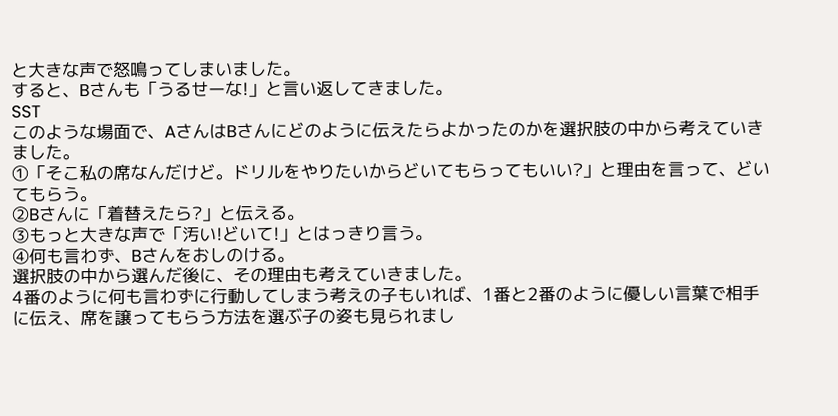と大きな声で怒鳴ってしまいました。
すると、Bさんも「うるせーな!」と言い返してきました。
SST
このような場面で、AさんはBさんにどのように伝えたらよかったのかを選択肢の中から考えていきました。
➀「そこ私の席なんだけど。ドリルをやりたいからどいてもらってもいい?」と理由を言って、どいてもらう。
②Bさんに「着替えたら?」と伝える。
③もっと大きな声で「汚い!どいて!」とはっきり言う。
④何も言わず、Bさんをおしのける。
選択肢の中から選んだ後に、その理由も考えていきました。
4番のように何も言わずに行動してしまう考えの子もいれば、1番と2番のように優しい言葉で相手に伝え、席を譲ってもらう方法を選ぶ子の姿も見られまし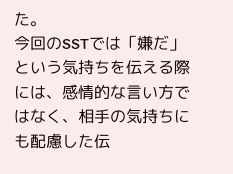た。
今回のSSTでは「嫌だ」という気持ちを伝える際には、感情的な言い方ではなく、相手の気持ちにも配慮した伝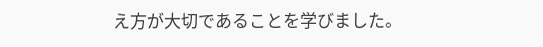え方が大切であることを学びました。